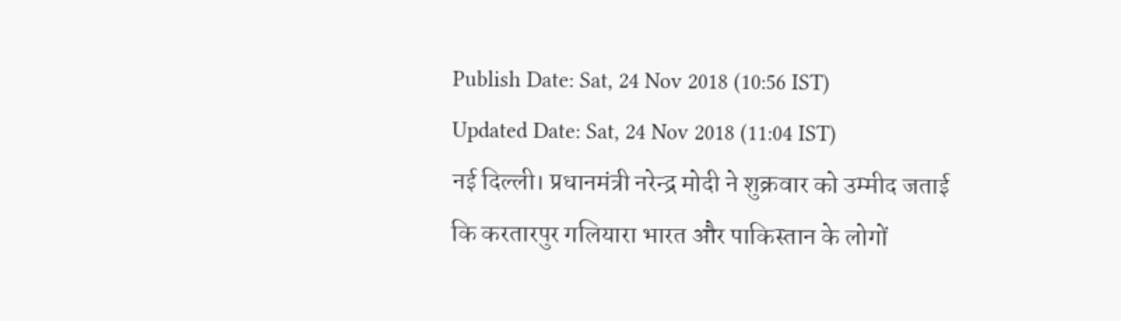Publish Date: Sat, 24 Nov 2018 (10:56 IST)
Updated Date: Sat, 24 Nov 2018 (11:04 IST)
नई दिल्ली। प्रधानमंत्री नरेन्द्र मोदी ने शुक्रवार को उम्मीद जताई कि करतारपुर गलियारा भारत और पाकिस्तान के लोगों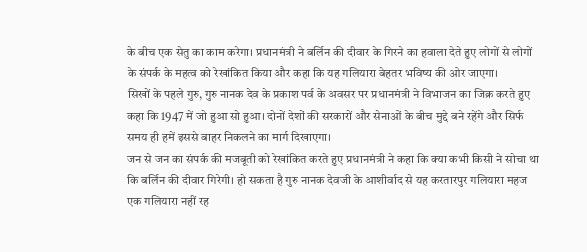के बीच एक सेतु का काम करेगा। प्रधानमंत्री ने बर्लिन की दीवार के गिरने का हवाला देते हुए लोगों से लोगों के संपर्क के महत्व को रेखांकित किया और कहा कि यह गलियारा बेहतर भविष्य की ओर जाएगा।
सिखों के पहले गुरु, गुरु नानक देव के प्रकाश पर्व के अवसर पर प्रधानमंत्री ने विभाजन का जिक्र करते हुए कहा कि 1947 में जो हुआ सो हुआ। दोनों देशों की सरकारों और सेनाओं के बीच मुद्दे बने रहेंगे और सिर्फ समय ही हमें इससे बाहर निकलने का मार्ग दिखाएगा।
जन से जन का संपर्क की मजबूती को रेखांकित करते हुए प्रधानमंत्री ने कहा कि क्या कभी किसी ने सोचा था कि बर्लिन की दीवार गिरेगी। हो सकता है गुरु नानक देवजी के आशीर्वाद से यह करतारपुर गलियारा महज एक गलियारा नहीं रह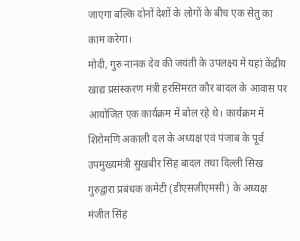जाएगा बल्कि दोनों देशों के लोगों के बीच एक सेतु का काम करेगा।
मोदी, गुरु नानक देव की जयंती के उपलक्ष्य में यहां केंद्रीय खाद्य प्रसंस्करण मंत्री हरसिमरत कौर बादल के आवास पर आयोजित एक कार्यक्रम में बोल रहे थे। कार्यक्रम में शिरोमणि अकाली दल के अध्यक्ष एवं पंजाब के पूर्व उपमुख्यमंत्री सुखबीर सिंह बादल तथा दिल्ली सिख गुरुद्वारा प्रबंधक कमेटी (डीएसजीएमसी) के अध्यक्ष मंजीत सिंह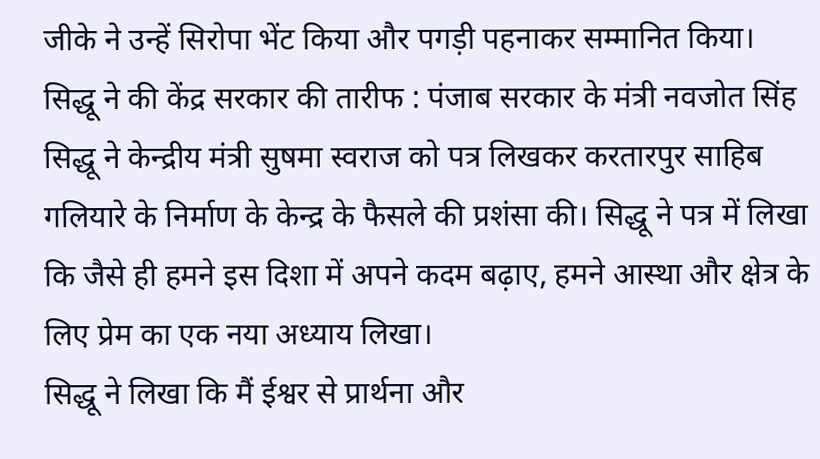जीके ने उन्हें सिरोपा भेंट किया और पगड़ी पहनाकर सम्मानित किया।
सिद्धू ने की केंद्र सरकार की तारीफ : पंजाब सरकार के मंत्री नवजोत सिंह सिद्धू ने केन्द्रीय मंत्री सुषमा स्वराज को पत्र लिखकर करतारपुर साहिब गलियारे के निर्माण के केन्द्र के फैसले की प्रशंसा की। सिद्धू ने पत्र में लिखा कि जैसे ही हमने इस दिशा में अपने कदम बढ़ाए, हमने आस्था और क्षेत्र के लिए प्रेम का एक नया अध्याय लिखा।
सिद्धू ने लिखा कि मैं ईश्वर से प्रार्थना और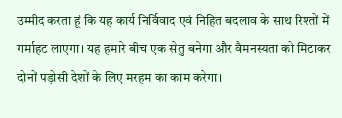उम्मीद करता हूं कि यह कार्य निर्विवाद एवं निहित बदलाव के साथ रिश्तों में गर्माहट लाएगा। यह हमारे बीच एक सेतु बनेगा और वैमनस्यता को मिटाकर दोनों पड़ोसी देशों के लिए मरहम का काम करेगा।